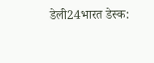डेली24भारत डेस्क: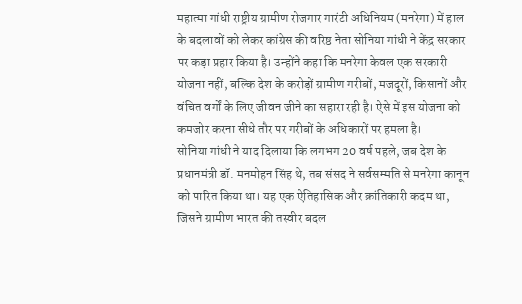महात्मा गांधी राष्ट्रीय ग्रामीण रोजगार गारंटी अधिनियम (मनरेगा) में हाल के बदलावों को लेकर कांग्रेस की वरिष्ठ नेता सोनिया गांधी ने केंद्र सरकार पर कड़ा प्रहार किया है। उन्होंने कहा कि मनरेगा केवल एक सरकारी योजना नहीं, बल्कि देश के करोड़ों ग्रामीण गरीबों, मजदूरों, किसानों और वंचित वर्गों के लिए जीवन जीने का सहारा रही है। ऐसे में इस योजना को कमजोर करना सीधे तौर पर गरीबों के अधिकारों पर हमला है।
सोनिया गांधी ने याद दिलाया कि लगभग 20 वर्ष पहले, जब देश के प्रधानमंत्री डॉ. मनमोहन सिंह थे, तब संसद ने सर्वसम्मति से मनरेगा कानून को पारित किया था। यह एक ऐतिहासिक और क्रांतिकारी कदम था, जिसने ग्रामीण भारत की तस्वीर बदल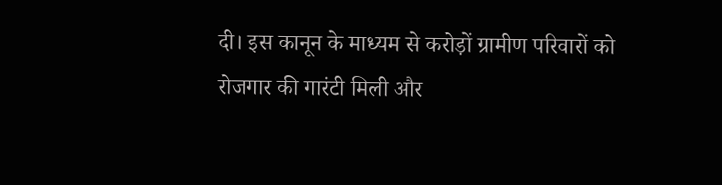दी। इस कानून के माध्यम से करोड़ों ग्रामीण परिवारों को रोजगार की गारंटी मिली और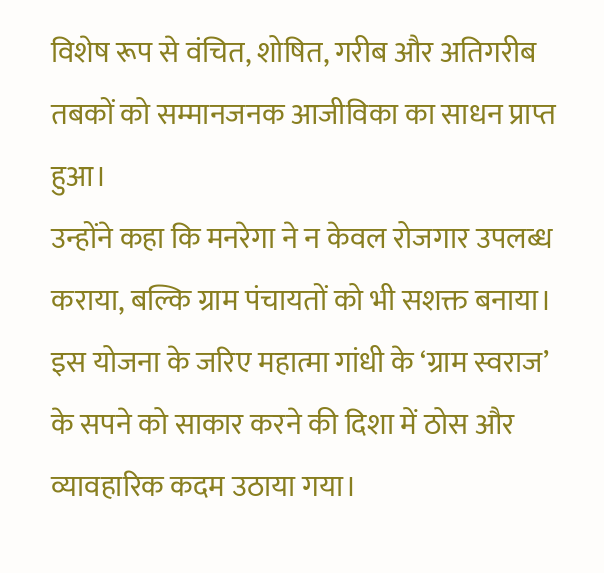विशेष रूप से वंचित, शोषित, गरीब और अतिगरीब तबकों को सम्मानजनक आजीविका का साधन प्राप्त हुआ।
उन्होंने कहा कि मनरेगा ने न केवल रोजगार उपलब्ध कराया, बल्कि ग्राम पंचायतों को भी सशक्त बनाया। इस योजना के जरिए महात्मा गांधी के ‘ग्राम स्वराज’ के सपने को साकार करने की दिशा में ठोस और व्यावहारिक कदम उठाया गया।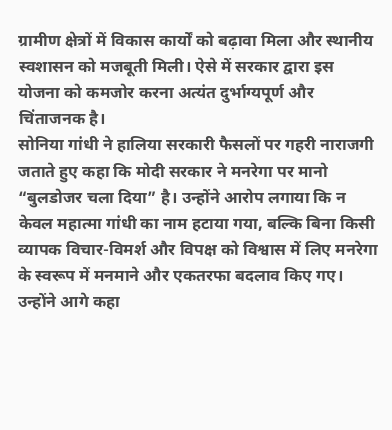ग्रामीण क्षेत्रों में विकास कार्यों को बढ़ावा मिला और स्थानीय स्वशासन को मजबूती मिली। ऐसे में सरकार द्वारा इस योजना को कमजोर करना अत्यंत दुर्भाग्यपूर्ण और चिंताजनक है।
सोनिया गांधी ने हालिया सरकारी फैसलों पर गहरी नाराजगी जताते हुए कहा कि मोदी सरकार ने मनरेगा पर मानो “बुलडोजर चला दिया” है। उन्होंने आरोप लगाया कि न केवल महात्मा गांधी का नाम हटाया गया, बल्कि बिना किसी व्यापक विचार-विमर्श और विपक्ष को विश्वास में लिए मनरेगा के स्वरूप में मनमाने और एकतरफा बदलाव किए गए।
उन्होंने आगे कहा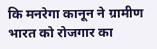कि मनरेगा कानून ने ग्रामीण भारत को रोजगार का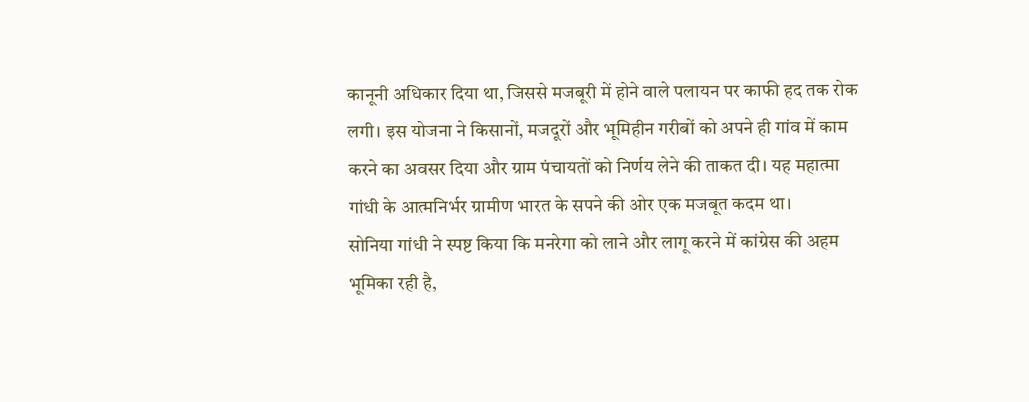कानूनी अधिकार दिया था, जिससे मजबूरी में होने वाले पलायन पर काफी हद तक रोक लगी। इस योजना ने किसानों, मजदूरों और भूमिहीन गरीबों को अपने ही गांव में काम करने का अवसर दिया और ग्राम पंचायतों को निर्णय लेने की ताकत दी। यह महात्मा गांधी के आत्मनिर्भर ग्रामीण भारत के सपने की ओर एक मजबूत कदम था।
सोनिया गांधी ने स्पष्ट किया कि मनरेगा को लाने और लागू करने में कांग्रेस की अहम भूमिका रही है,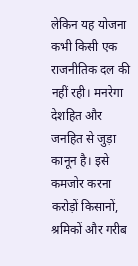लेकिन यह योजना कभी किसी एक राजनीतिक दल की नहीं रही। मनरेगा देशहित और जनहित से जुड़ा कानून है। इसे कमजोर करना करोड़ों किसानों, श्रमिकों और गरीब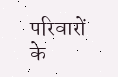परिवारों के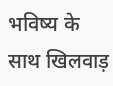भविष्य के साथ खिलवाड़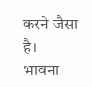करने जैसा है।
भावना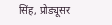सिंह, प्रोड्यूसर